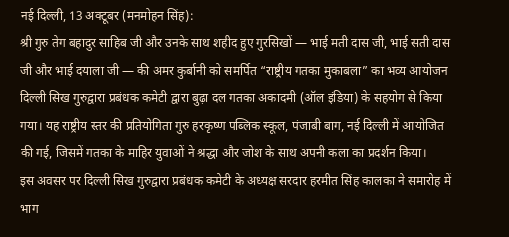नई दिल्ली, 13 अक्टूबर (मनमोहन सिंह):
श्री गुरु तेग बहादुर साहिब जी और उनके साथ शहीद हुए गुरसिखों — भाई मती दास जी, भाई सती दास जी और भाई दयाला जी — की अमर कुर्बानी को समर्पित “राष्ट्रीय गतका मुकाबला” का भव्य आयोजन दिल्ली सिख गुरुद्वारा प्रबंधक कमेटी द्वारा बुढ़ा दल गतका अकादमी (ऑल इंडिया) के सहयोग से किया गया। यह राष्ट्रीय स्तर की प्रतियोगिता गुरु हरकृष्ण पब्लिक स्कूल, पंजाबी बाग, नई दिल्ली में आयोजित की गई, जिसमें गतका के माहिर युवाओं ने श्रद्धा और जोश के साथ अपनी कला का प्रदर्शन किया।
इस अवसर पर दिल्ली सिख गुरुद्वारा प्रबंधक कमेटी के अध्यक्ष सरदार हरमीत सिंह कालका ने समारोह में भाग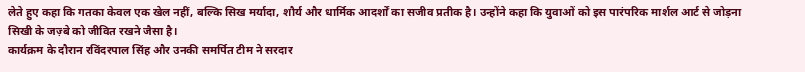लेते हुए कहा कि गतका केवल एक खेल नहीं, बल्कि सिख मर्यादा, शौर्य और धार्मिक आदर्शों का सजीव प्रतीक है। उन्होंने कहा कि युवाओं को इस पारंपरिक मार्शल आर्ट से जोड़ना सिखी के जज़्बे को जीवित रखने जैसा है।
कार्यक्रम के दौरान रविंदरपाल सिंह और उनकी समर्पित टीम ने सरदार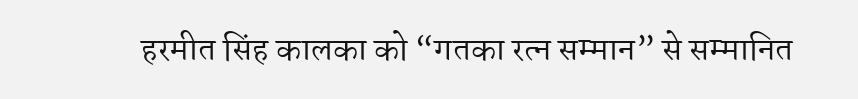हरमीत सिंह कालका को “गतका रत्न सम्मान” से सम्मानित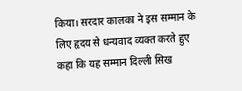किया। सरदार कालका ने इस सम्मान के लिए हृदय से धन्यवाद व्यक्त करते हुए कहा कि यह सम्मान दिल्ली सिख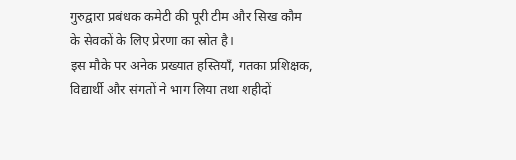गुरुद्वारा प्रबंधक कमेटी की पूरी टीम और सिख कौम के सेवकों के लिए प्रेरणा का स्रोत है।
इस मौके पर अनेक प्रख्यात हस्तियाँ, गतका प्रशिक्षक, विद्यार्थी और संगतों ने भाग लिया तथा शहीदों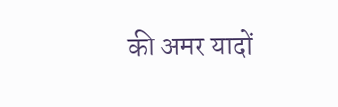की अमर यादों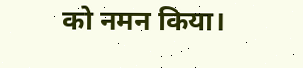को नमन किया।